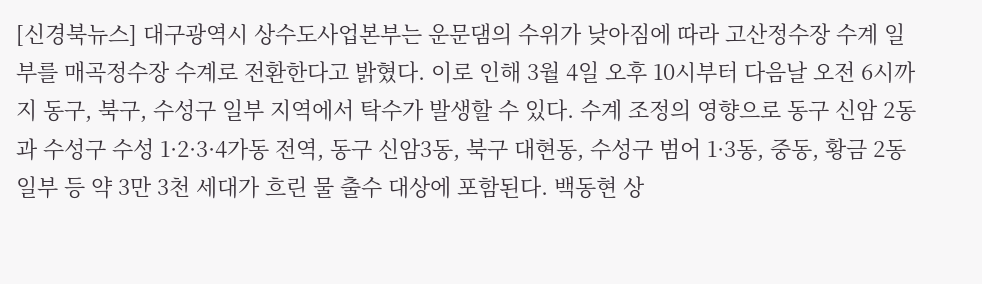[신경북뉴스] 대구광역시 상수도사업본부는 운문댐의 수위가 낮아짐에 따라 고산정수장 수계 일부를 매곡정수장 수계로 전환한다고 밝혔다. 이로 인해 3월 4일 오후 10시부터 다음날 오전 6시까지 동구, 북구, 수성구 일부 지역에서 탁수가 발생할 수 있다. 수계 조정의 영향으로 동구 신암 2동과 수성구 수성 1·2·3·4가동 전역, 동구 신암3동, 북구 대현동, 수성구 범어 1·3동, 중동, 황금 2동 일부 등 약 3만 3천 세대가 흐린 물 출수 대상에 포함된다. 백동현 상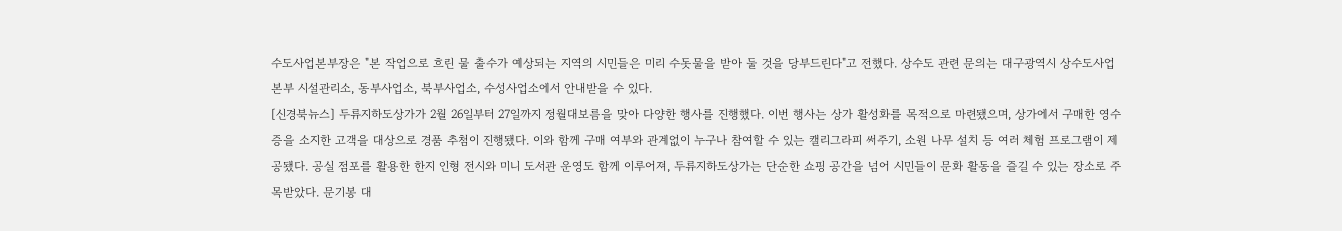수도사업본부장은 "본 작업으로 흐린 물 출수가 예상되는 지역의 시민들은 미리 수돗물을 받아 둘 것을 당부드린다"고 전했다. 상수도 관련 문의는 대구광역시 상수도사업본부 시설관리소, 동부사업소, 북부사업소, 수성사업소에서 안내받을 수 있다.
[신경북뉴스] 두류지하도상가가 2월 26일부터 27일까지 정월대보름을 맞아 다양한 행사를 진행했다. 이번 행사는 상가 활성화를 목적으로 마련됐으며, 상가에서 구매한 영수증을 소지한 고객을 대상으로 경품 추첨이 진행됐다. 이와 함께 구매 여부와 관계없이 누구나 참여할 수 있는 캘리그라피 써주기, 소원 나무 설치 등 여러 체험 프로그램이 제공됐다. 공실 점포를 활용한 한지 인형 전시와 미니 도서관 운영도 함께 이루어져, 두류지하도상가는 단순한 쇼핑 공간을 넘어 시민들이 문화 활동을 즐길 수 있는 장소로 주목받았다. 문기봉 대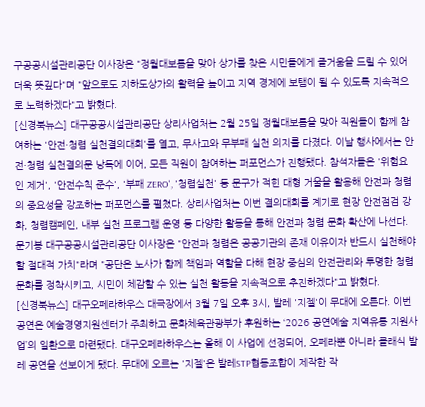구공공시설관리공단 이사장은 "정월대보름을 맞아 상가를 찾은 시민들에게 즐거움을 드릴 수 있어 더욱 뜻깊다"며 "앞으로도 지하도상가의 활력을 높이고 지역 경제에 보탬이 될 수 있도록 지속적으로 노력하겠다"고 밝혔다.
[신경북뉴스] 대구공공시설관리공단 상리사업처는 2월 25일 정월대보름을 맞아 직원들이 함께 참여하는 '안전·청렴 실천결의대회'를 열고, 무사고와 무부패 실천 의지를 다졌다. 이날 행사에서는 안전·청렴 실천결의문 낭독에 이어, 모든 직원이 참여하는 퍼포먼스가 진행됐다. 참석자들은 '위험요인 제거', '안전수칙 준수', '부패 ZERO', '청렴실천' 등 문구가 적힌 대형 거울을 활용해 안전과 청렴의 중요성을 강조하는 퍼포먼스를 펼쳤다. 상리사업처는 이번 결의대회를 계기로 현장 안전점검 강화, 청렴캠페인, 내부 실천 프로그램 운영 등 다양한 활동을 통해 안전과 청렴 문화 확산에 나선다. 문기봉 대구공공시설관리공단 이사장은 "안전과 청렴은 공공기관의 존재 이유이자 반드시 실천해야 할 절대적 가치"라며 "공단은 노사가 함께 책임과 역할을 다해 현장 중심의 안전관리와 투명한 청렴 문화를 정착시키고, 시민이 체감할 수 있는 실천 활동을 지속적으로 추진하겠다"고 밝혔다.
[신경북뉴스] 대구오페라하우스 대극장에서 3월 7일 오후 3시, 발레 '지젤'이 무대에 오른다. 이번 공연은 예술경영지원센터가 주최하고 문화체육관광부가 후원하는 ‘2026 공연예술 지역유통 지원사업’의 일환으로 마련됐다. 대구오페라하우스는 올해 이 사업에 선정되어, 오페라뿐 아니라 클래식 발레 공연을 선보이게 됐다. 무대에 오르는 '지젤'은 발레STP협동조합이 제작한 작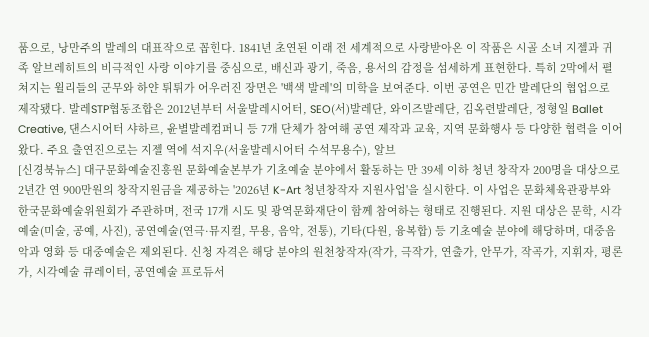품으로, 낭만주의 발레의 대표작으로 꼽힌다. 1841년 초연된 이래 전 세계적으로 사랑받아온 이 작품은 시골 소녀 지젤과 귀족 알브레히트의 비극적인 사랑 이야기를 중심으로, 배신과 광기, 죽음, 용서의 감정을 섬세하게 표현한다. 특히 2막에서 펼쳐지는 윌리들의 군무와 하얀 튀튀가 어우러진 장면은 '백색 발레'의 미학을 보여준다. 이번 공연은 민간 발레단의 협업으로 제작됐다. 발레STP협동조합은 2012년부터 서울발레시어터, SEO(서)발레단, 와이즈발레단, 김옥련발레단, 정형일 Ballet Creative, 댄스시어터 샤하르, 윤별발레컴퍼니 등 7개 단체가 참여해 공연 제작과 교육, 지역 문화행사 등 다양한 협력을 이어왔다. 주요 출연진으로는 지젤 역에 석지우(서울발레시어터 수석무용수), 알브
[신경북뉴스] 대구문화예술진흥원 문화예술본부가 기초예술 분야에서 활동하는 만 39세 이하 청년 창작자 200명을 대상으로 2년간 연 900만원의 창작지원금을 제공하는 '2026년 K-Art 청년창작자 지원사업'을 실시한다. 이 사업은 문화체육관광부와 한국문화예술위원회가 주관하며, 전국 17개 시도 및 광역문화재단이 함께 참여하는 형태로 진행된다. 지원 대상은 문학, 시각예술(미술, 공예, 사진), 공연예술(연극·뮤지컬, 무용, 음악, 전통), 기타(다원, 융복합) 등 기초예술 분야에 해당하며, 대중음악과 영화 등 대중예술은 제외된다. 신청 자격은 해당 분야의 원천창작자(작가, 극작가, 연출가, 안무가, 작곡가, 지휘자, 평론가, 시각예술 큐레이터, 공연예술 프로듀서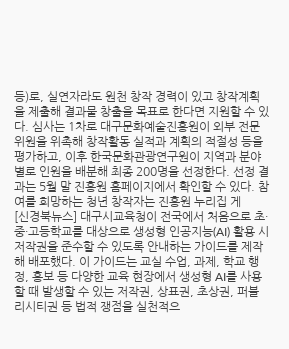등)로, 실연자라도 원천 창작 경력이 있고 창작계획을 제출해 결과물 창출을 목표로 한다면 지원할 수 있다. 심사는 1차로 대구문화예술진흥원이 외부 전문위원을 위촉해 창작활동 실적과 계획의 적절성 등을 평가하고, 이후 한국문화관광연구원이 지역과 분야별로 인원을 배분해 최종 200명을 선정한다. 선정 결과는 5월 말 진흥원 홈페이지에서 확인할 수 있다. 참여를 희망하는 청년 창작자는 진흥원 누리집 게
[신경북뉴스] 대구시교육청이 전국에서 처음으로 초·중·고등학교를 대상으로 생성형 인공지능(AI) 활용 시 저작권을 준수할 수 있도록 안내하는 가이드를 제작해 배포했다. 이 가이드는 교실 수업, 과제, 학교 행정, 홍보 등 다양한 교육 현장에서 생성형 AI를 사용할 때 발생할 수 있는 저작권, 상표권, 초상권, 퍼블리시티권 등 법적 쟁점을 실천적으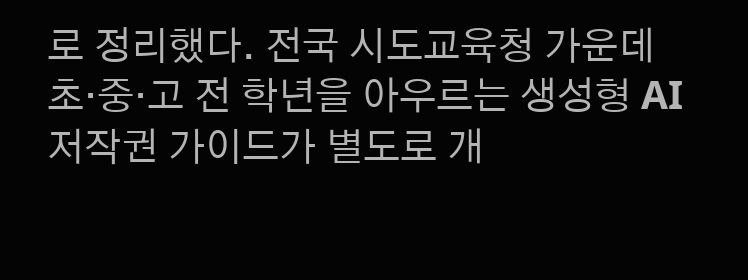로 정리했다. 전국 시도교육청 가운데 초·중·고 전 학년을 아우르는 생성형 AI 저작권 가이드가 별도로 개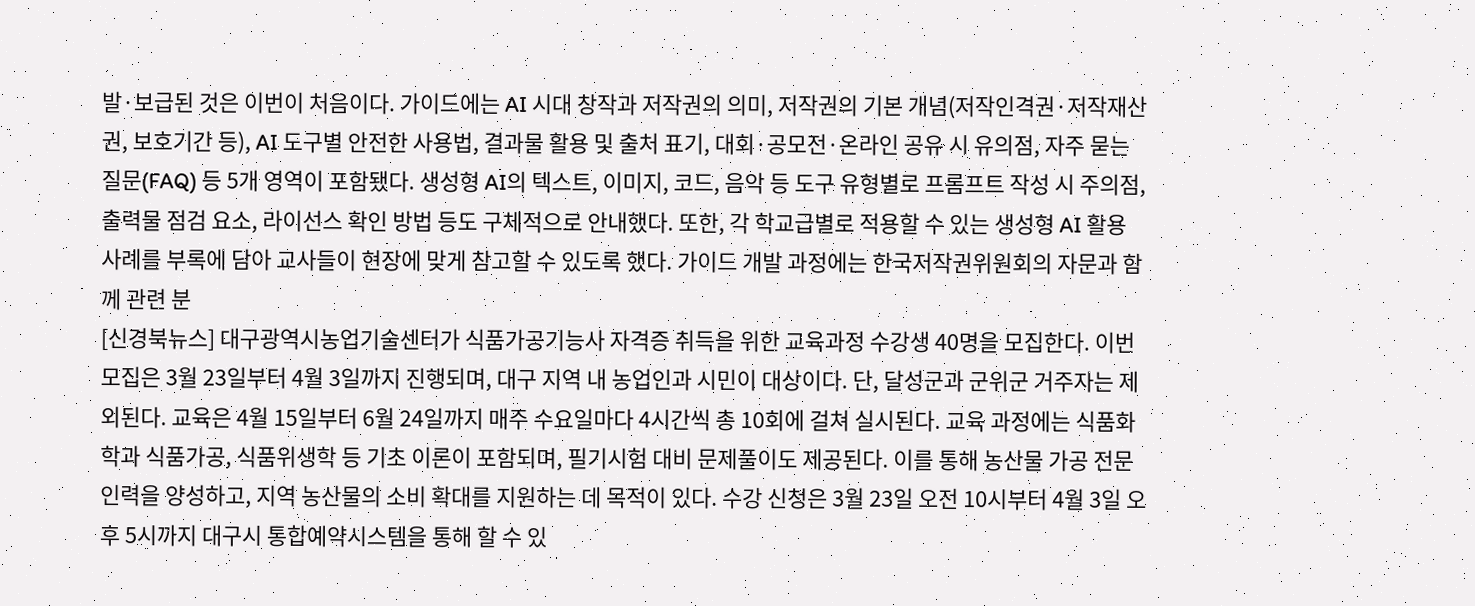발·보급된 것은 이번이 처음이다. 가이드에는 AI 시대 창작과 저작권의 의미, 저작권의 기본 개념(저작인격권·저작재산권, 보호기간 등), AI 도구별 안전한 사용법, 결과물 활용 및 출처 표기, 대회·공모전·온라인 공유 시 유의점, 자주 묻는 질문(FAQ) 등 5개 영역이 포함됐다. 생성형 AI의 텍스트, 이미지, 코드, 음악 등 도구 유형별로 프롬프트 작성 시 주의점, 출력물 점검 요소, 라이선스 확인 방법 등도 구체적으로 안내했다. 또한, 각 학교급별로 적용할 수 있는 생성형 AI 활용 사례를 부록에 담아 교사들이 현장에 맞게 참고할 수 있도록 했다. 가이드 개발 과정에는 한국저작권위원회의 자문과 함께 관련 분
[신경북뉴스] 대구광역시농업기술센터가 식품가공기능사 자격증 취득을 위한 교육과정 수강생 40명을 모집한다. 이번 모집은 3월 23일부터 4월 3일까지 진행되며, 대구 지역 내 농업인과 시민이 대상이다. 단, 달성군과 군위군 거주자는 제외된다. 교육은 4월 15일부터 6월 24일까지 매주 수요일마다 4시간씩 총 10회에 걸쳐 실시된다. 교육 과정에는 식품화학과 식품가공, 식품위생학 등 기초 이론이 포함되며, 필기시험 대비 문제풀이도 제공된다. 이를 통해 농산물 가공 전문 인력을 양성하고, 지역 농산물의 소비 확대를 지원하는 데 목적이 있다. 수강 신청은 3월 23일 오전 10시부터 4월 3일 오후 5시까지 대구시 통합예약시스템을 통해 할 수 있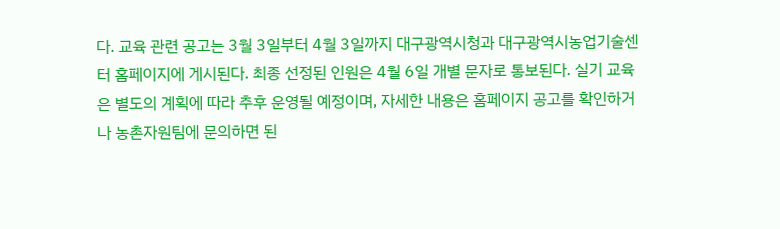다. 교육 관련 공고는 3월 3일부터 4월 3일까지 대구광역시청과 대구광역시농업기술센터 홈페이지에 게시된다. 최종 선정된 인원은 4월 6일 개별 문자로 통보된다. 실기 교육은 별도의 계획에 따라 추후 운영될 예정이며, 자세한 내용은 홈페이지 공고를 확인하거나 농촌자원팀에 문의하면 된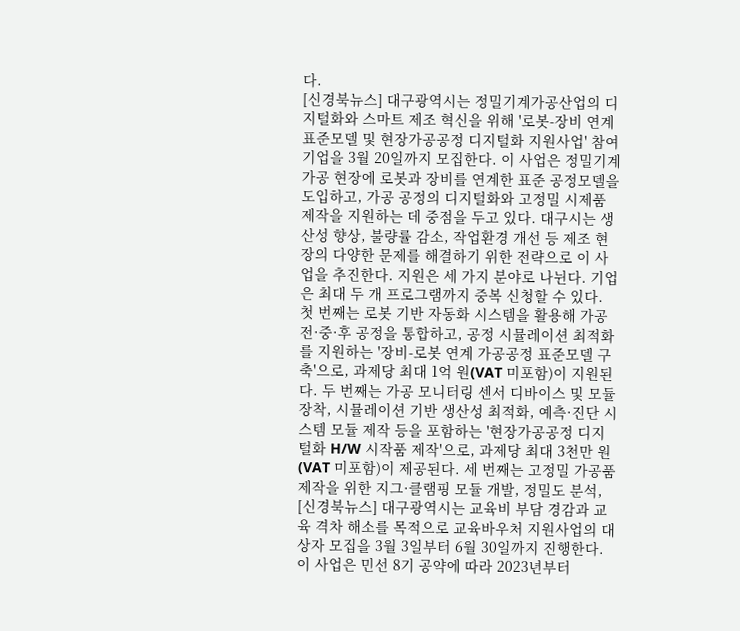다.
[신경북뉴스] 대구광역시는 정밀기계가공산업의 디지털화와 스마트 제조 혁신을 위해 '로봇-장비 연계 표준모델 및 현장가공공정 디지털화 지원사업' 참여 기업을 3월 20일까지 모집한다. 이 사업은 정밀기계가공 현장에 로봇과 장비를 연계한 표준 공정모델을 도입하고, 가공 공정의 디지털화와 고정밀 시제품 제작을 지원하는 데 중점을 두고 있다. 대구시는 생산성 향상, 불량률 감소, 작업환경 개선 등 제조 현장의 다양한 문제를 해결하기 위한 전략으로 이 사업을 추진한다. 지원은 세 가지 분야로 나뉜다. 기업은 최대 두 개 프로그램까지 중복 신청할 수 있다. 첫 번째는 로봇 기반 자동화 시스템을 활용해 가공 전·중·후 공정을 통합하고, 공정 시뮬레이션 최적화를 지원하는 '장비-로봇 연계 가공공정 표준모델 구축'으로, 과제당 최대 1억 원(VAT 미포함)이 지원된다. 두 번째는 가공 모니터링 센서 디바이스 및 모듈 장착, 시뮬레이션 기반 생산성 최적화, 예측·진단 시스템 모듈 제작 등을 포함하는 '현장가공공정 디지털화 H/W 시작품 제작'으로, 과제당 최대 3천만 원(VAT 미포함)이 제공된다. 세 번째는 고정밀 가공품 제작을 위한 지그·클램핑 모듈 개발, 정밀도 분석,
[신경북뉴스] 대구광역시는 교육비 부담 경감과 교육 격차 해소를 목적으로 교육바우처 지원사업의 대상자 모집을 3월 3일부터 6월 30일까지 진행한다. 이 사업은 민선 8기 공약에 따라 2023년부터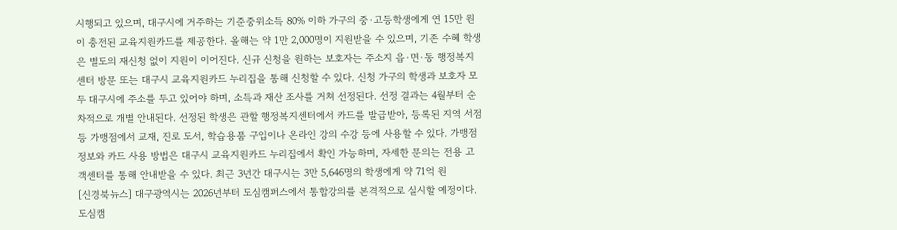시행되고 있으며, 대구시에 거주하는 기준중위소득 80% 이하 가구의 중·고등학생에게 연 15만 원이 충전된 교육지원카드를 제공한다. 올해는 약 1만 2,000명이 지원받을 수 있으며, 기존 수혜 학생은 별도의 재신청 없이 지원이 이어진다. 신규 신청을 원하는 보호자는 주소지 읍·면·동 행정복지센터 방문 또는 대구시 교육지원카드 누리집을 통해 신청할 수 있다. 신청 가구의 학생과 보호자 모두 대구시에 주소를 두고 있어야 하며, 소득과 재산 조사를 거쳐 선정된다. 선정 결과는 4월부터 순차적으로 개별 안내된다. 선정된 학생은 관할 행정복지센터에서 카드를 발급받아, 등록된 지역 서점 등 가맹점에서 교재, 진로 도서, 학습용품 구입이나 온라인 강의 수강 등에 사용할 수 있다. 가맹점 정보와 카드 사용 방법은 대구시 교육지원카드 누리집에서 확인 가능하며, 자세한 문의는 전용 고객센터를 통해 안내받을 수 있다. 최근 3년간 대구시는 3만 5,646명의 학생에게 약 71억 원
[신경북뉴스] 대구광역시는 2026년부터 도심캠퍼스에서 통합강의를 본격적으로 실시할 예정이다. 도심캠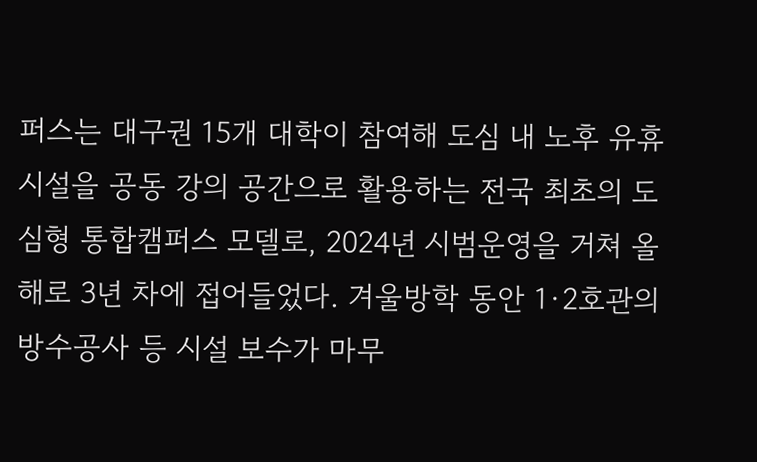퍼스는 대구권 15개 대학이 참여해 도심 내 노후 유휴시설을 공동 강의 공간으로 활용하는 전국 최초의 도심형 통합캠퍼스 모델로, 2024년 시범운영을 거쳐 올해로 3년 차에 접어들었다. 겨울방학 동안 1·2호관의 방수공사 등 시설 보수가 마무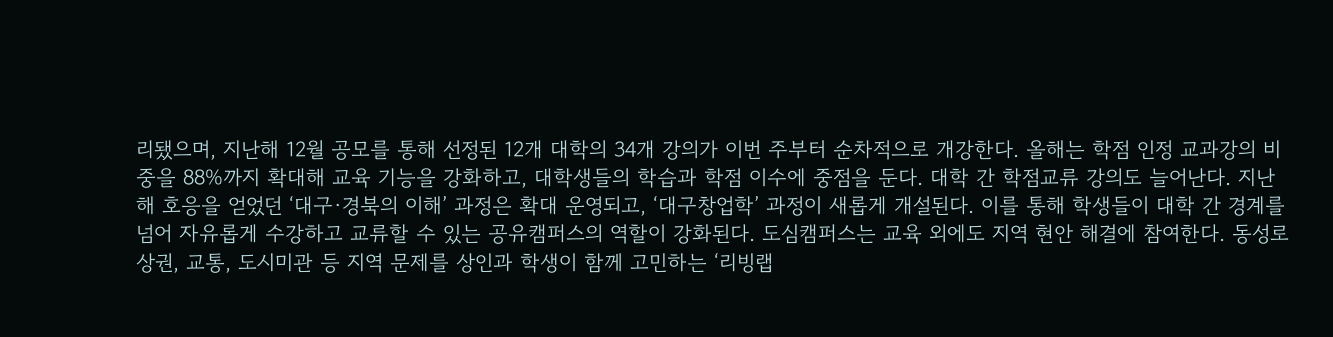리됐으며, 지난해 12월 공모를 통해 선정된 12개 대학의 34개 강의가 이번 주부터 순차적으로 개강한다. 올해는 학점 인정 교과강의 비중을 88%까지 확대해 교육 기능을 강화하고, 대학생들의 학습과 학점 이수에 중점을 둔다. 대학 간 학점교류 강의도 늘어난다. 지난해 호응을 얻었던 ‘대구·경북의 이해’ 과정은 확대 운영되고, ‘대구창업학’ 과정이 새롭게 개설된다. 이를 통해 학생들이 대학 간 경계를 넘어 자유롭게 수강하고 교류할 수 있는 공유캠퍼스의 역할이 강화된다. 도심캠퍼스는 교육 외에도 지역 현안 해결에 참여한다. 동성로 상권, 교통, 도시미관 등 지역 문제를 상인과 학생이 함께 고민하는 ‘리빙랩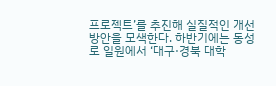프로젝트’를 추진해 실질적인 개선 방안을 모색한다. 하반기에는 동성로 일원에서 ‘대구·경북 대학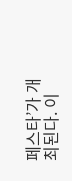페스타’가 개최된다. 이